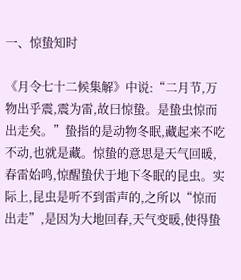一、惊蛰知时

《月令七十二候集解》中说:“二月节,万物出乎震,震为雷,故曰惊蛰。是蛰虫惊而出走矣。”蛰指的是动物冬眠,藏起来不吃不动,也就是藏。惊蛰的意思是天气回暖,春雷始鸣,惊醒蛰伏于地下冬眠的昆虫。实际上,昆虫是听不到雷声的,之所以“惊而出走”,是因为大地回春,天气变暖,使得蛰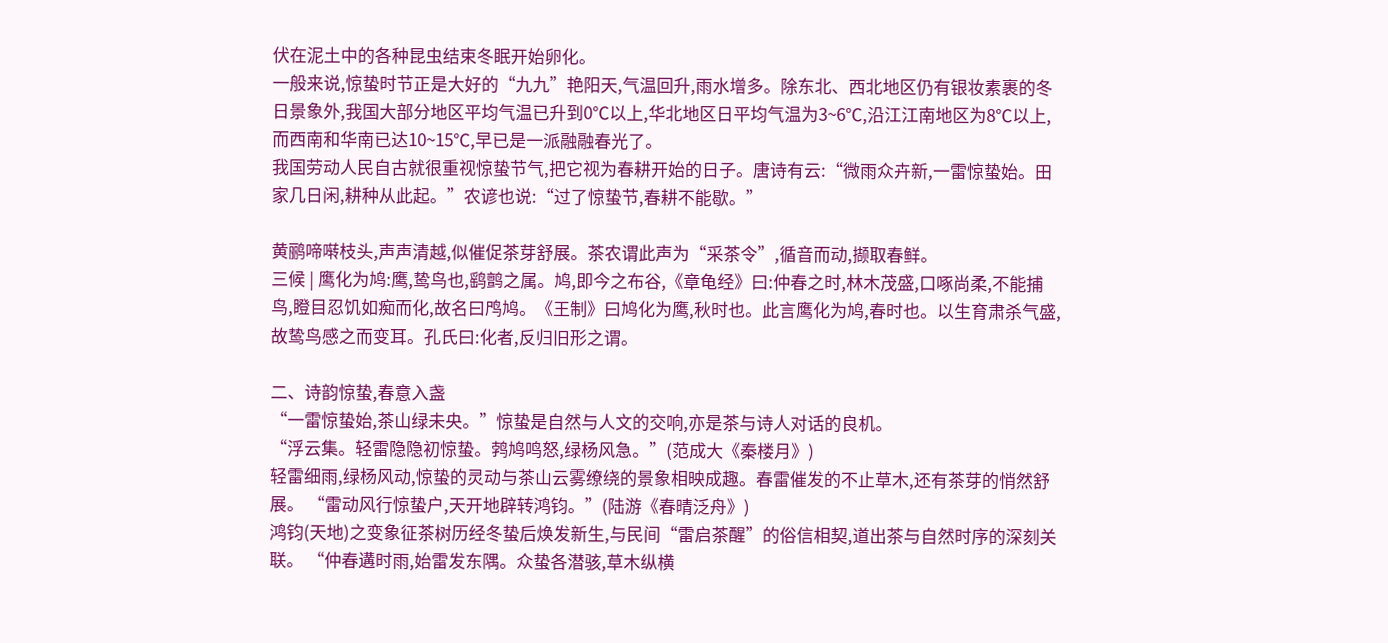伏在泥土中的各种昆虫结束冬眠开始卵化。
一般来说,惊蛰时节正是大好的“九九”艳阳天,气温回升,雨水增多。除东北、西北地区仍有银妆素裹的冬日景象外,我国大部分地区平均气温已升到0℃以上,华北地区日平均气温为3~6℃,沿江江南地区为8℃以上,而西南和华南已达10~15℃,早已是一派融融春光了。
我国劳动人民自古就很重视惊蛰节气,把它视为春耕开始的日子。唐诗有云:“微雨众卉新,一雷惊蛰始。田家几日闲,耕种从此起。”农谚也说:“过了惊蛰节,春耕不能歇。”

黄鹂啼啭枝头,声声清越,似催促茶芽舒展。茶农谓此声为“采茶令”,循音而动,撷取春鲜。
三候 | 鹰化为鸠:鹰,鸷鸟也,鹞鹯之属。鸠,即今之布谷,《章龟经》曰:仲春之时,林木茂盛,口啄尚柔,不能捕鸟,瞪目忍饥如痴而化,故名曰鸤鸠。《王制》曰鸠化为鹰,秋时也。此言鹰化为鸠,春时也。以生育肃杀气盛,故鸷鸟感之而变耳。孔氏曰:化者,反归旧形之谓。

二、诗韵惊蛰,春意入盏
“一雷惊蛰始,茶山绿未央。”惊蛰是自然与人文的交响,亦是茶与诗人对话的良机。
“浮云集。轻雷隐隐初惊蛰。鹁鸠鸣怒,绿杨风急。”(范成大《秦楼月》)
轻雷细雨,绿杨风动,惊蛰的灵动与茶山云雾缭绕的景象相映成趣。春雷催发的不止草木,还有茶芽的悄然舒展。 “雷动风行惊蛰户,天开地辟转鸿钧。”(陆游《春晴泛舟》)
鸿钧(天地)之变象征茶树历经冬蛰后焕发新生,与民间“雷启茶醒”的俗信相契,道出茶与自然时序的深刻关联。 “仲春遘时雨,始雷发东隅。众蛰各潜骇,草木纵横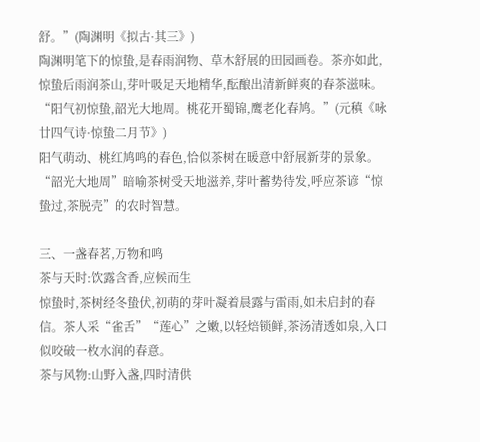舒。”(陶渊明《拟古·其三》)
陶渊明笔下的惊蛰,是春雨润物、草木舒展的田园画卷。茶亦如此,惊蛰后雨润茶山,芽叶吸足天地精华,酝酿出清新鲜爽的春茶滋味。 “阳气初惊蛰,韶光大地周。桃花开蜀锦,鹰老化春鸠。”(元稹《咏廿四气诗·惊蛰二月节》)
阳气萌动、桃红鸠鸣的春色,恰似茶树在暖意中舒展新芽的景象。“韶光大地周”暗喻茶树受天地滋养,芽叶蓄势待发,呼应茶谚“惊蛰过,茶脱壳”的农时智慧。

三、一盏春茗,万物和鸣
茶与天时:饮露含香,应候而生
惊蛰时,茶树经冬蛰伏,初萌的芽叶凝着晨露与雷雨,如未启封的春信。茶人采“雀舌”“莲心”之嫩,以轻焙锁鲜,茶汤清透如泉,入口似咬破一枚水润的春意。
茶与风物:山野入盏,四时清供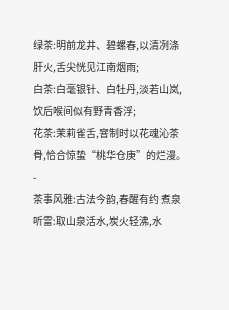绿茶:明前龙井、碧螺春,以清冽涤肝火,舌尖恍见江南烟雨;
白茶:白毫银针、白牡丹,淡若山岚,饮后喉间似有野青香浮;
花茶:茉莉雀舌,窨制时以花魂沁茶骨,恰合惊蛰“桃华仓庚”的烂漫。
-
茶事风雅:古法今韵,春醒有约 煮泉听雷:取山泉活水,炭火轻沸,水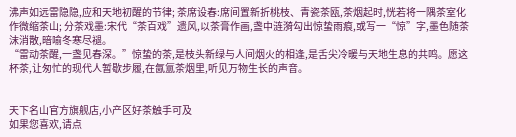沸声如远雷隐隐,应和天地初醒的节律; 茶席设春:席间置新折桃枝、青瓷茶瓯,茶烟起时,恍若将一隅茶室化作微缩茶山; 分茶戏墨:宋代“茶百戏”遗风,以茶膏作画,盏中涟漪勾出惊蛰雨痕,或写一“惊”字,墨色随茶沫消散,暗喻冬寒尽褪。
“雷动茶醒,一盏见春深。”惊蛰的茶,是枝头新绿与人间烟火的相逢,是舌尖冷暖与天地生息的共鸣。愿这杯茶,让匆忙的现代人暂歇步履,在氤氲茶烟里,听见万物生长的声音。


天下名山官方旗舰店,小产区好茶触手可及
如果您喜欢,请点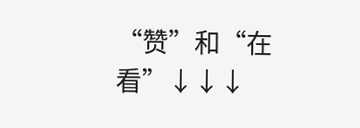“赞”和“在看”↓↓↓